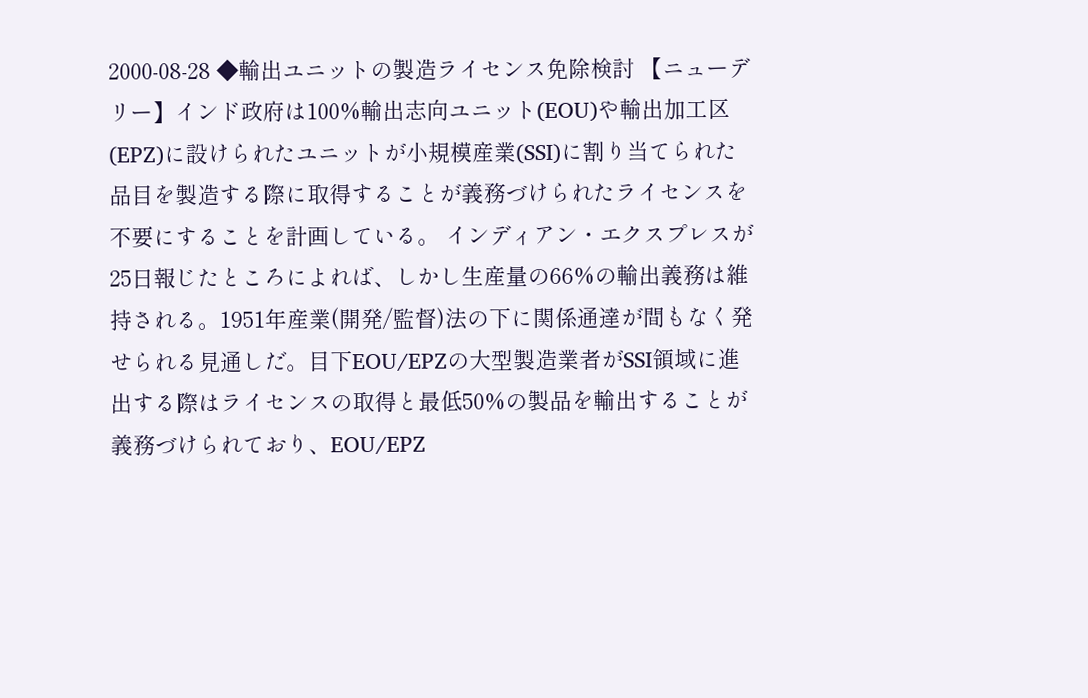2000-08-28 ◆輸出ユニットの製造ライセンス免除検討 【ニューデリー】インド政府は100%輸出志向ユニット(EOU)や輸出加工区(EPZ)に設けられたユニットが小規模産業(SSI)に割り当てられた品目を製造する際に取得することが義務づけられたライセンスを不要にすることを計画している。 インディアン・エクスプレスが25日報じたところによれば、しかし生産量の66%の輸出義務は維持される。1951年産業(開発/監督)法の下に関係通達が間もなく発せられる見通しだ。目下EOU/EPZの大型製造業者がSSI領域に進出する際はライセンスの取得と最低50%の製品を輸出することが義務づけられており、EOU/EPZ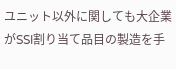ユニット以外に関しても大企業がSSI割り当て品目の製造を手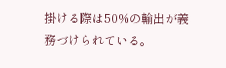掛ける際は50%の輸出が義務づけられている。